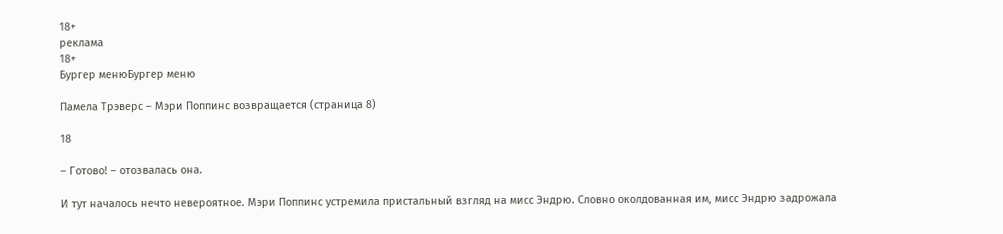18+
реклама
18+
Бургер менюБургер меню

Памела Трэверс – Мэри Поппинс возвращается (страница 8)

18

– Готово! – отозвалась она.

И тут началось нечто невероятное. Мэри Поппинс устремила пристальный взгляд на мисс Эндрю. Словно околдованная им, мисс Эндрю задрожала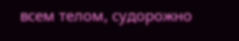всем телом, судорожно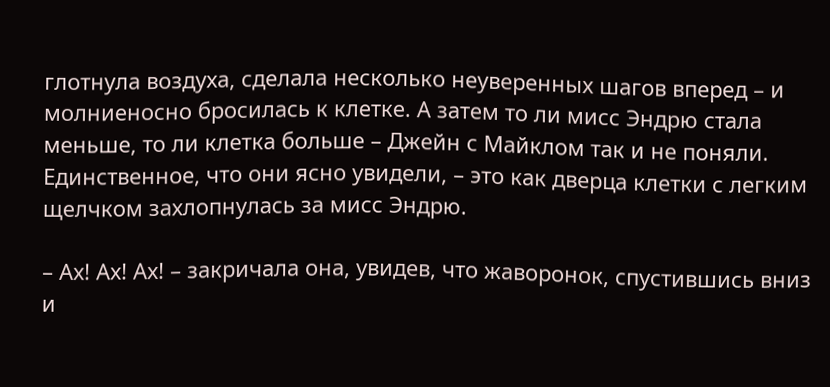глотнула воздуха, сделала несколько неуверенных шагов вперед – и молниеносно бросилась к клетке. А затем то ли мисс Эндрю стала меньше, то ли клетка больше – Джейн с Майклом так и не поняли. Единственное, что они ясно увидели, – это как дверца клетки с легким щелчком захлопнулась за мисс Эндрю.

– Ах! Ах! Ах! – закричала она, увидев, что жаворонок, спустившись вниз и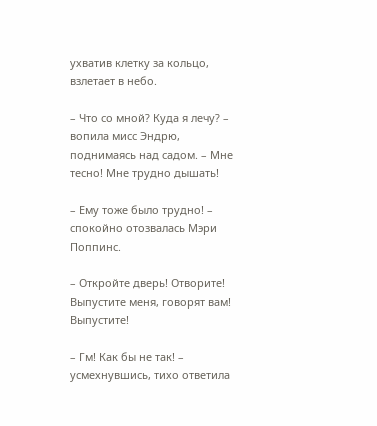ухватив клетку за кольцо, взлетает в небо.

– Что со мной? Куда я лечу? – вопила мисс Эндрю, поднимаясь над садом. – Мне тесно! Мне трудно дышать!

– Ему тоже было трудно! – спокойно отозвалась Мэри Поппинс.

– Откройте дверь! Отворите! Выпустите меня, говорят вам! Выпустите!

– Гм! Как бы не так! – усмехнувшись, тихо ответила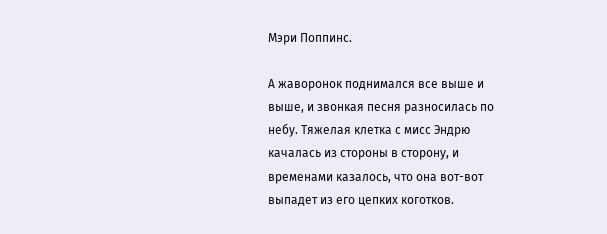Мэри Поппинс.

А жаворонок поднимался все выше и выше, и звонкая песня разносилась по небу. Тяжелая клетка с мисс Эндрю качалась из стороны в сторону, и временами казалось, что она вот-вот выпадет из его цепких коготков.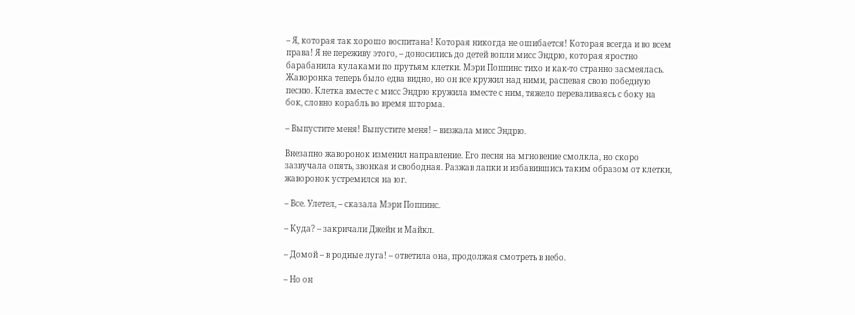– Я, которая так хорошо воспитана! Которая никогда не ошибается! Которая всегда и во всем права! Я не переживу этого, – доносились до детей вопли мисс Эндрю, которая яростно барабанила кулаками по прутьям клетки. Мэри Поппинс тихо и как-то странно засмеялась. Жаворонка теперь было едва видно, но он все кружил над ними, распевая свою победную песню. Клетка вместе с мисс Эндрю кружила вместе с ним, тяжело переваливаясь с боку на бок, словно корабль во время шторма.

– Выпустите меня! Выпустите меня! – визжала мисс Эндрю.

Внезапно жаворонок изменил направление. Его песня на мгновение смолкла, но скоро зазвучала опять, звонкая и свободная. Разжав лапки и избавившись таким образом от клетки, жаворонок устремился на юг.

– Все. Улетел, – сказала Мэри Поппинс.

– Куда? – закричали Джейн и Майкл.

– Домой – в родные луга! – ответила она, продолжая смотреть в небо.

– Но он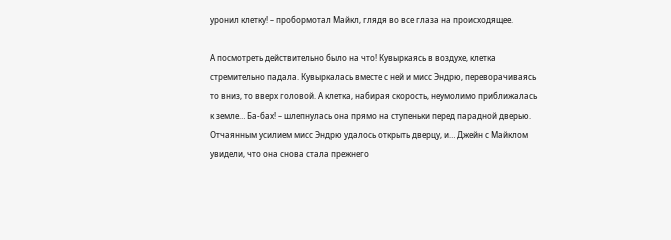уронил клетку! – пробормотал Майкл, глядя во все глаза на происходящее.

А посмотреть действительно было на что! Кувыркаясь в воздухе, клетка стремительно падала. Кувыркалась вместе с ней и мисс Эндрю, переворачиваясь то вниз, то вверх головой. А клетка, набирая скорость, неумолимо приближалась к земле… Ба-бах! – шлепнулась она прямо на ступеньки перед парадной дверью. Отчаянным усилием мисс Эндрю удалось открыть дверцу, и… Джейн с Майклом увидели, что она снова стала прежнего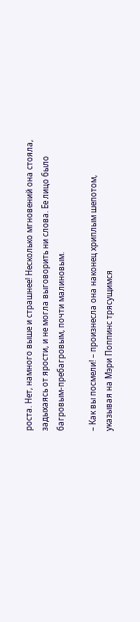роста. Нет, намного выше и страшнее! Несколько мгновений она стояла, задыхаясь от ярости, и не могла выговорить ни слова. Ее лицо было багровым-пребагровым, почти малиновым.

– Как вы посмели! – произнесла она наконец хриплым шепотом, указывая на Мэри Поппинс трясущимся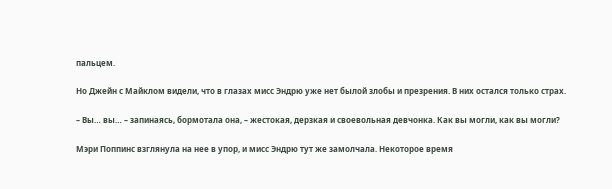пальцем.

Но Джейн с Майклом видели, что в глазах мисс Эндрю уже нет былой злобы и презрения. В них остался только страх.

– Вы… вы… – запинаясь, бормотала она, – жестокая, дерзкая и своевольная девчонка. Как вы могли, как вы могли?

Мэри Поппинс взглянула на нее в упор, и мисс Эндрю тут же замолчала. Некоторое время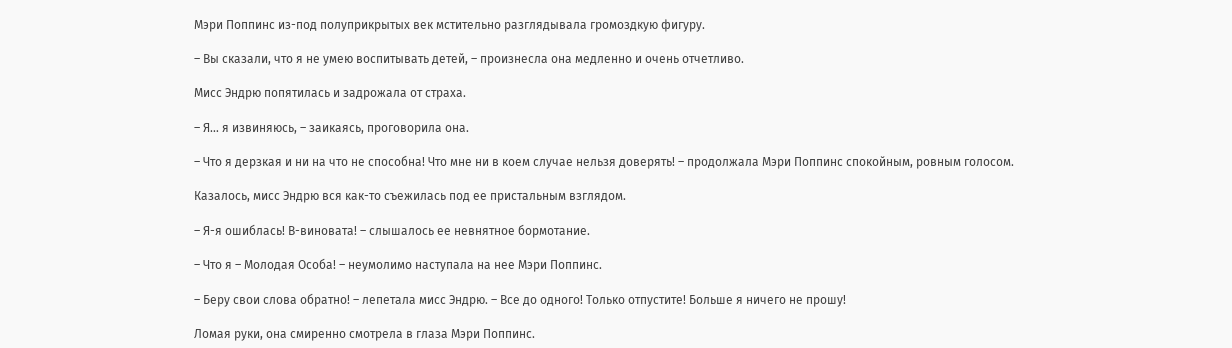Мэри Поппинс из-под полуприкрытых век мстительно разглядывала громоздкую фигуру.

– Вы сказали, что я не умею воспитывать детей, – произнесла она медленно и очень отчетливо.

Мисс Эндрю попятилась и задрожала от страха.

– Я… я извиняюсь, – заикаясь, проговорила она.

– Что я дерзкая и ни на что не способна! Что мне ни в коем случае нельзя доверять! – продолжала Мэри Поппинс спокойным, ровным голосом.

Казалось, мисс Эндрю вся как-то съежилась под ее пристальным взглядом.

– Я-я ошиблась! В-виновата! – слышалось ее невнятное бормотание.

– Что я – Молодая Особа! – неумолимо наступала на нее Мэри Поппинс.

– Беру свои слова обратно! – лепетала мисс Эндрю. – Все до одного! Только отпустите! Больше я ничего не прошу!

Ломая руки, она смиренно смотрела в глаза Мэри Поппинс.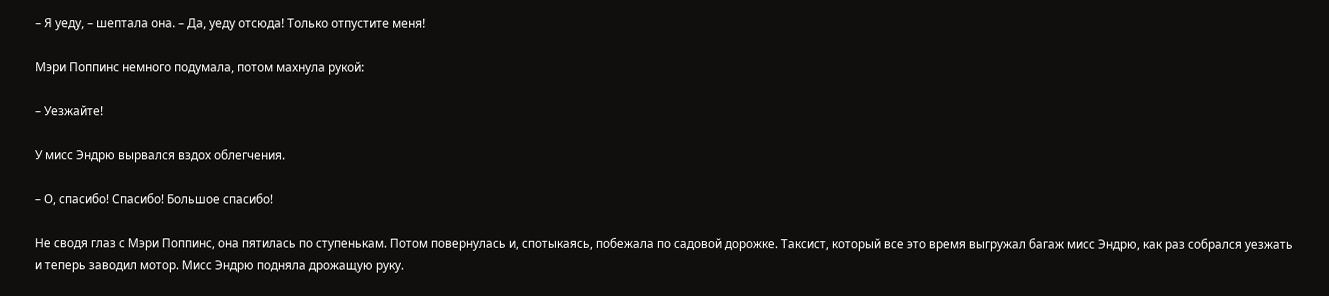– Я уеду, – шептала она. – Да, уеду отсюда! Только отпустите меня!

Мэри Поппинс немного подумала, потом махнула рукой:

– Уезжайте!

У мисс Эндрю вырвался вздох облегчения.

– О, спасибо! Спасибо! Большое спасибо!

Не сводя глаз с Мэри Поппинс, она пятилась по ступенькам. Потом повернулась и, спотыкаясь, побежала по садовой дорожке. Таксист, который все это время выгружал багаж мисс Эндрю, как раз собрался уезжать и теперь заводил мотор. Мисс Эндрю подняла дрожащую руку.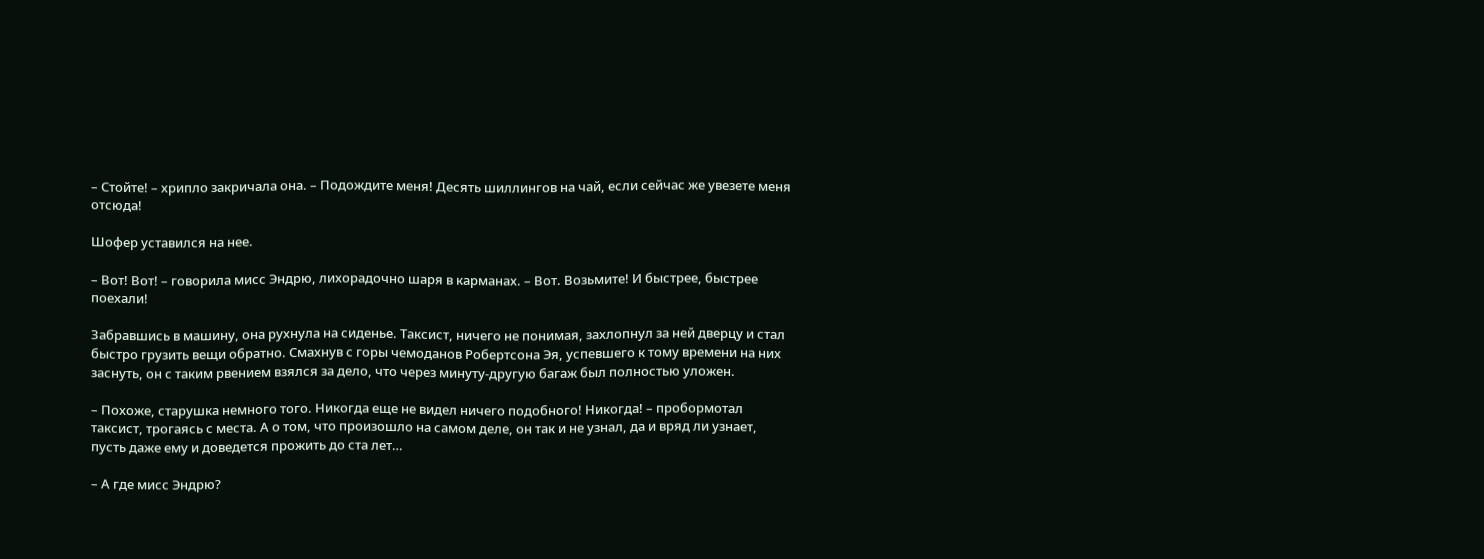– Стойте! – хрипло закричала она. – Подождите меня! Десять шиллингов на чай, если сейчас же увезете меня отсюда!

Шофер уставился на нее.

– Вот! Вот! – говорила мисс Эндрю, лихорадочно шаря в карманах. – Вот. Возьмите! И быстрее, быстрее поехали!

Забравшись в машину, она рухнула на сиденье. Таксист, ничего не понимая, захлопнул за ней дверцу и стал быстро грузить вещи обратно. Смахнув с горы чемоданов Робертсона Эя, успевшего к тому времени на них заснуть, он с таким рвением взялся за дело, что через минуту-другую багаж был полностью уложен.

– Похоже, старушка немного того. Никогда еще не видел ничего подобного! Никогда! – пробормотал таксист, трогаясь с места. А о том, что произошло на самом деле, он так и не узнал, да и вряд ли узнает, пусть даже ему и доведется прожить до ста лет…

– А где мисс Эндрю?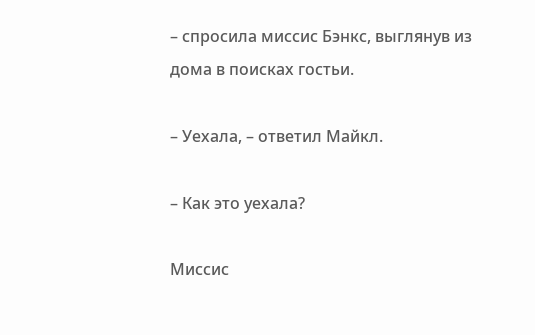– спросила миссис Бэнкс, выглянув из дома в поисках гостьи.

– Уехала, – ответил Майкл.

– Как это уехала?

Миссис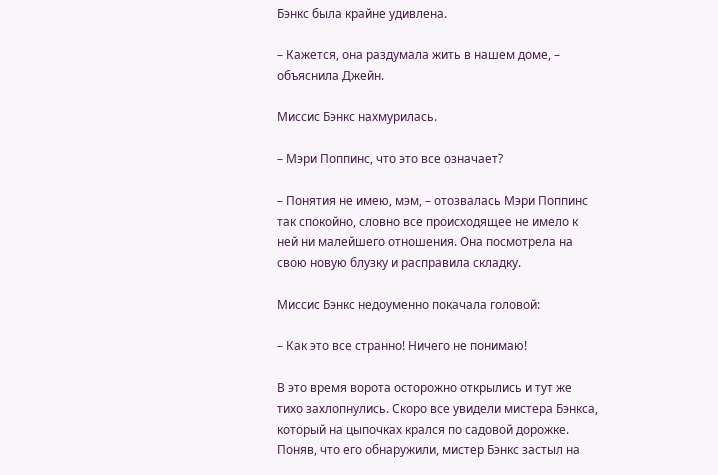Бэнкс была крайне удивлена.

– Кажется, она раздумала жить в нашем доме, – объяснила Джейн.

Миссис Бэнкс нахмурилась.

– Мэри Поппинс, что это все означает?

– Понятия не имею, мэм, – отозвалась Мэри Поппинс так спокойно, словно все происходящее не имело к ней ни малейшего отношения. Она посмотрела на свою новую блузку и расправила складку.

Миссис Бэнкс недоуменно покачала головой:

– Как это все странно! Ничего не понимаю!

В это время ворота осторожно открылись и тут же тихо захлопнулись. Скоро все увидели мистера Бэнкса, который на цыпочках крался по садовой дорожке. Поняв, что его обнаружили, мистер Бэнкс застыл на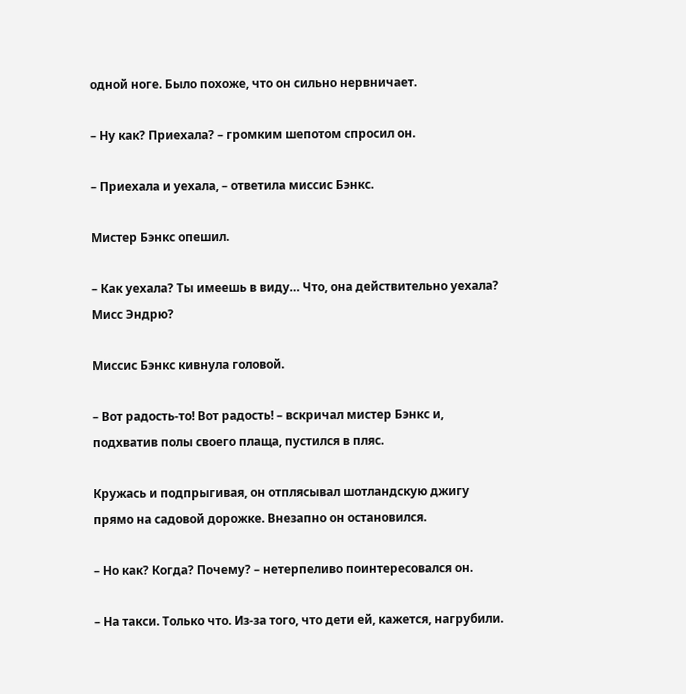одной ноге. Было похоже, что он сильно нервничает.

– Ну как? Приехала? – громким шепотом спросил он.

– Приехала и уехала, – ответила миссис Бэнкс.

Мистер Бэнкс опешил.

– Как уехала? Ты имеешь в виду… Что, она действительно уехала? Мисс Эндрю?

Миссис Бэнкс кивнула головой.

– Вот радость-то! Вот радость! – вскричал мистер Бэнкс и, подхватив полы своего плаща, пустился в пляс.

Кружась и подпрыгивая, он отплясывал шотландскую джигу прямо на садовой дорожке. Внезапно он остановился.

– Но как? Когда? Почему? – нетерпеливо поинтересовался он.

– На такси. Только что. Из-за того, что дети ей, кажется, нагрубили.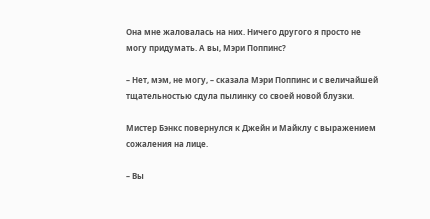Она мне жаловалась на них. Ничего другого я просто не могу придумать. А вы, Мэри Поппинс?

– Нет, мэм, не могу, – сказала Мэри Поппинс и с величайшей тщательностью сдула пылинку со своей новой блузки.

Мистер Бэнкс повернулся к Джейн и Майклу с выражением сожаления на лице.

– Вы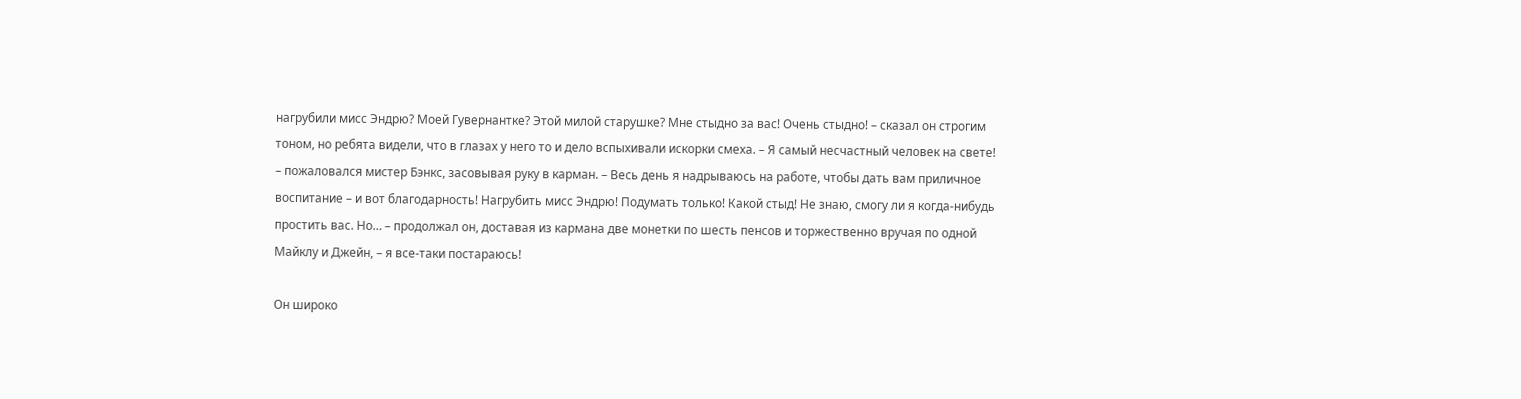нагрубили мисс Эндрю? Моей Гувернантке? Этой милой старушке? Мне стыдно за вас! Очень стыдно! – сказал он строгим тоном, но ребята видели, что в глазах у него то и дело вспыхивали искорки смеха. – Я самый несчастный человек на свете! – пожаловался мистер Бэнкс, засовывая руку в карман. – Весь день я надрываюсь на работе, чтобы дать вам приличное воспитание – и вот благодарность! Нагрубить мисс Эндрю! Подумать только! Какой стыд! Не знаю, смогу ли я когда-нибудь простить вас. Но… – продолжал он, доставая из кармана две монетки по шесть пенсов и торжественно вручая по одной Майклу и Джейн, – я все-таки постараюсь!

Он широко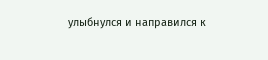улыбнулся и направился к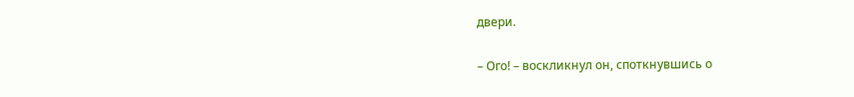двери.

– Ого! – воскликнул он, споткнувшись о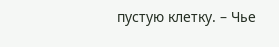пустую клетку. – Чье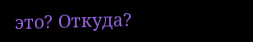это? Откуда?